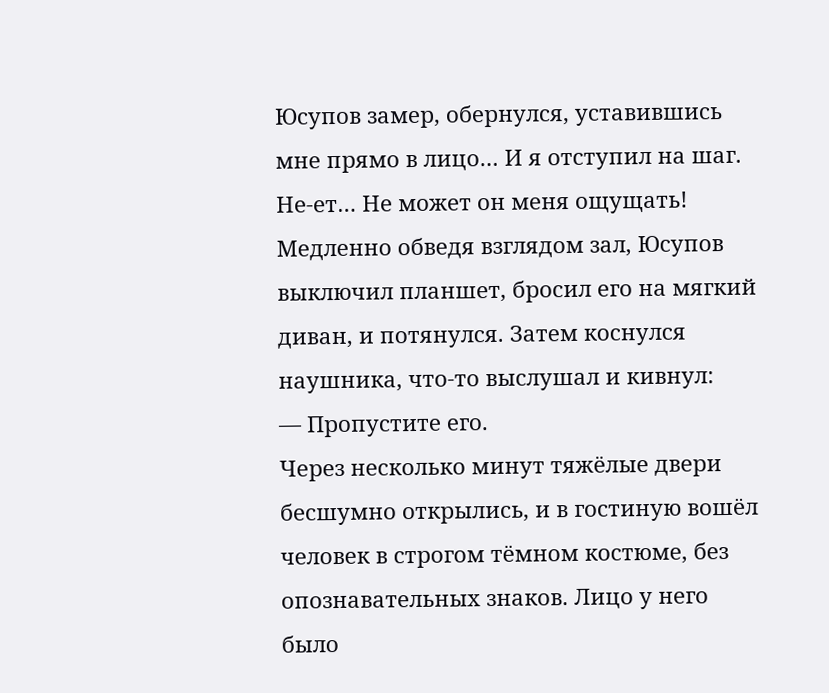Юсупов замер, обернулся, уставившись мне прямо в лицо… И я отступил на шаг. Не-ет… Не может он меня ощущать!
Медленно обведя взглядом зал, Юсупов выключил планшет, бросил его на мягкий диван, и потянулся. Затем коснулся наушника, что-то выслушал и кивнул:
— Пропустите его.
Через несколько минут тяжёлые двери бесшумно открылись, и в гостиную вошёл человек в строгом тёмном костюме, без опознавательных знаков. Лицо у него было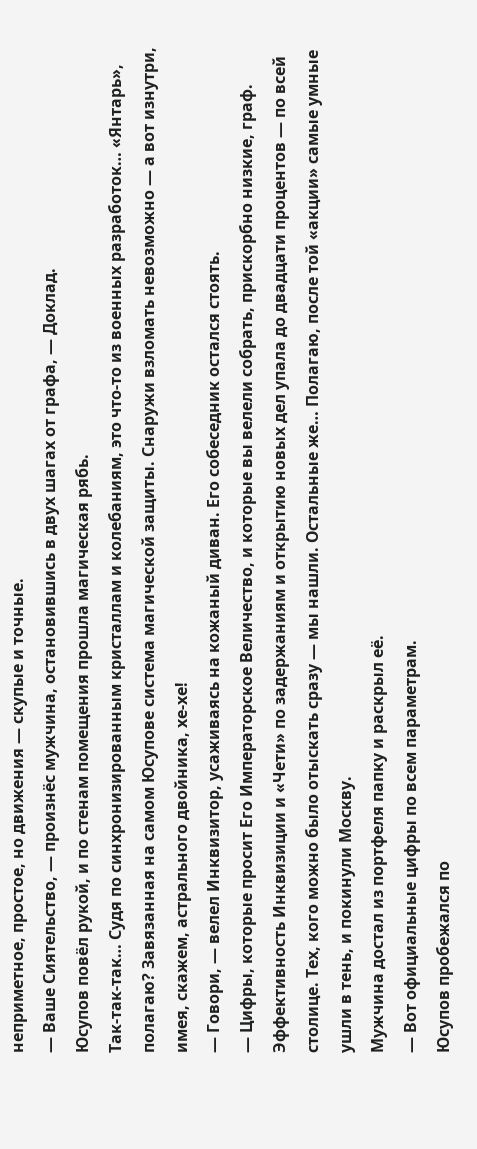неприметное, простое, но движения — скупые и точные.
— Ваше Сиятельство, — произнёс мужчина, остановившись в двух шагах от графа, — Доклад.
Юсупов повёл рукой, и по стенам помещения прошла магическая рябь.
Так-так-так… Судя по синхронизированным кристаллам и колебаниям, это что-то из военных разработок… «Янтарь», полагаю? Завязанная на самом Юсупове система магической защиты. Снаружи взломать невозможно — а вот изнутри, имея, скажем, астрального двойника, хе-хе!
— Говори, — велел Инквизитор, усаживаясь на кожаный диван. Его собеседник остался стоять.
— Цифры, которые просит Его Императорское Величество, и которые вы велели собрать, прискорбно низкие, граф. Эффективность Инквизиции и «Чети» по задержаниям и открытию новых дел упала до двадцати процентов — по всей столице. Тех, кого можно было отыскать сразу — мы нашли. Остальные же… Полагаю, после той «акции» самые умные ушли в тень, и покинули Москву.
Мужчина достал из портфеля папку и раскрыл её.
— Вот официальные цифры по всем параметрам.
Юсупов пробежался по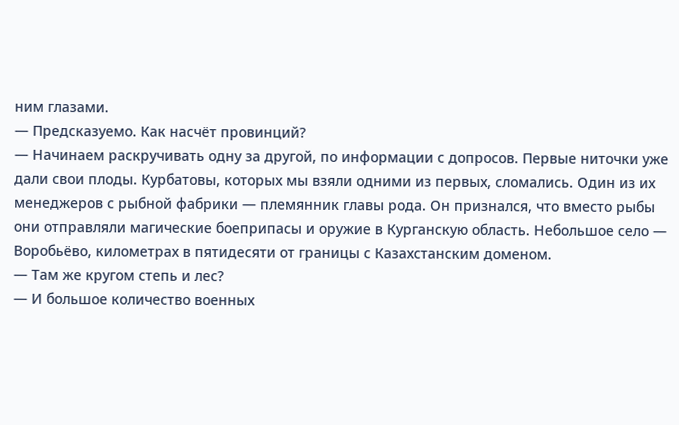ним глазами.
— Предсказуемо. Как насчёт провинций?
— Начинаем раскручивать одну за другой, по информации с допросов. Первые ниточки уже дали свои плоды. Курбатовы, которых мы взяли одними из первых, сломались. Один из их менеджеров с рыбной фабрики — племянник главы рода. Он признался, что вместо рыбы они отправляли магические боеприпасы и оружие в Курганскую область. Небольшое село — Воробьёво, километрах в пятидесяти от границы с Казахстанским доменом.
— Там же кругом степь и лес?
— И большое количество военных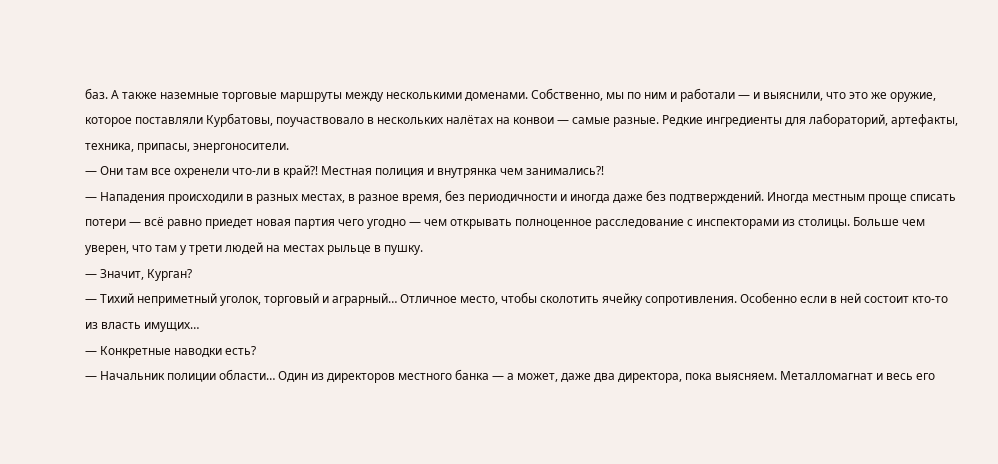баз. А также наземные торговые маршруты между несколькими доменами. Собственно, мы по ним и работали — и выяснили, что это же оружие, которое поставляли Курбатовы, поучаствовало в нескольких налётах на конвои — самые разные. Редкие ингредиенты для лабораторий, артефакты, техника, припасы, энергоносители.
— Они там все охренели что-ли в край⁈ Местная полиция и внутрянка чем занимались⁈
— Нападения происходили в разных местах, в разное время, без периодичности и иногда даже без подтверждений. Иногда местным проще списать потери — всё равно приедет новая партия чего угодно — чем открывать полноценное расследование с инспекторами из столицы. Больше чем уверен, что там у трети людей на местах рыльце в пушку.
— Значит, Курган?
— Тихий неприметный уголок, торговый и аграрный… Отличное место, чтобы сколотить ячейку сопротивления. Особенно если в ней состоит кто-то из власть имущих…
— Конкретные наводки есть?
— Начальник полиции области… Один из директоров местного банка — а может, даже два директора, пока выясняем. Металломагнат и весь его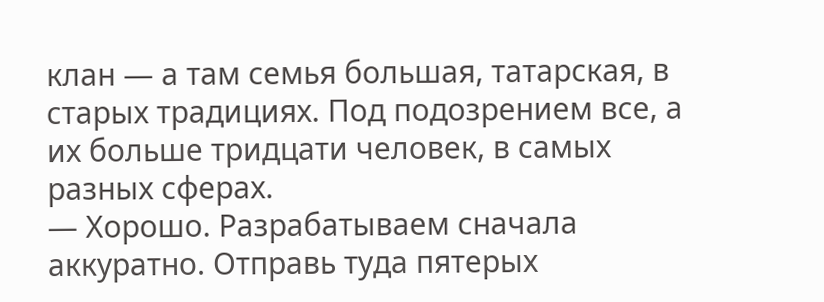клан — а там семья большая, татарская, в старых традициях. Под подозрением все, а их больше тридцати человек, в самых разных сферах.
— Хорошо. Разрабатываем сначала аккуратно. Отправь туда пятерых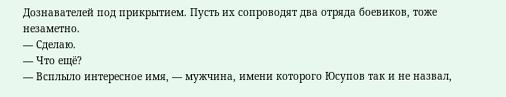Дознавателей под прикрытием. Пусть их сопроводят два отряда боевиков, тоже незаметно.
— Сделаю.
— Что ещё?
— Всплыло интересное имя, — мужчина, имени которого Юсупов так и не назвал,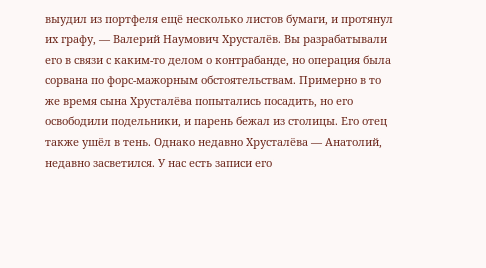выудил из портфеля ещё несколько листов бумаги, и протянул их графу, — Валерий Наумович Хрусталёв. Вы разрабатывали его в связи с каким-то делом о контрабанде, но операция была сорвана по форс-мажорным обстоятельствам. Примерно в то же время сына Хрусталёва попытались посадить, но его освободили подельники, и парень бежал из столицы. Его отец также ушёл в тень. Однако недавно Хрусталёва — Анатолий, недавно засветился. У нас есть записи его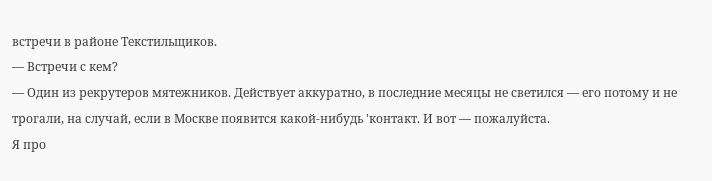встречи в районе Текстильщиков.
— Встречи с кем?
— Один из рекрутеров мятежников. Действует аккуратно, в последние месяцы не светился — его потому и не трогали, на случай, если в Москве появится какой-нибудь 'контакт. И вот — пожалуйста.
Я про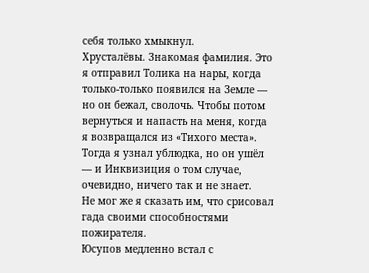себя только хмыкнул.
Хрусталёвы. Знакомая фамилия. Это я отправил Толика на нары, когда только-только появился на Земле — но он бежал, сволочь. Чтобы потом вернуться и напасть на меня, когда я возвращался из «Тихого места». Тогда я узнал ублюдка, но он ушёл — и Инквизиция о том случае, очевидно, ничего так и не знает.
Не мог же я сказать им, что срисовал гада своими способностями пожирателя.
Юсупов медленно встал с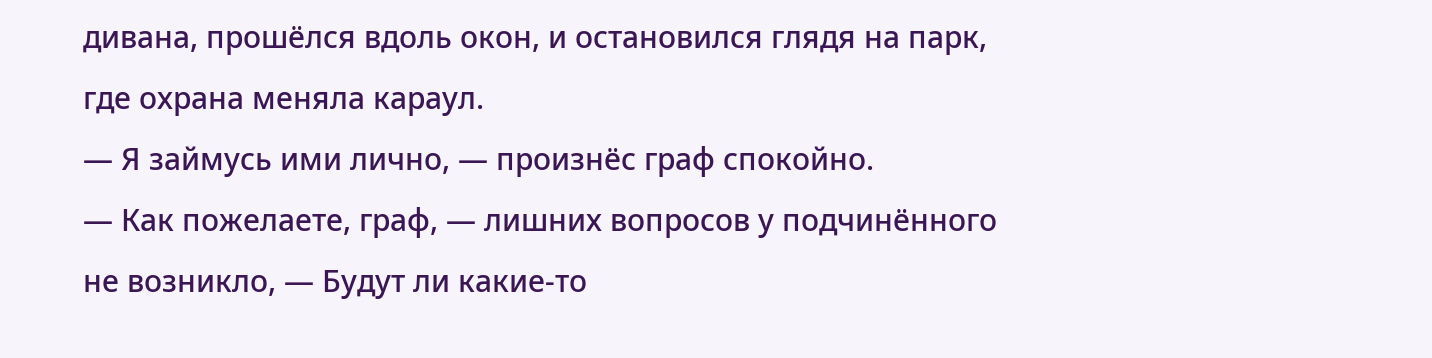дивана, прошёлся вдоль окон, и остановился глядя на парк, где охрана меняла караул.
— Я займусь ими лично, — произнёс граф спокойно.
— Как пожелаете, граф, — лишних вопросов у подчинённого не возникло, — Будут ли какие-то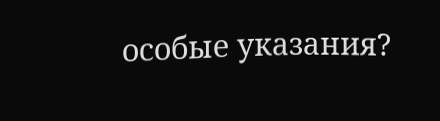особые указания?